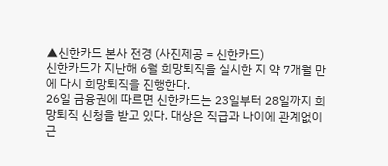▲신한카드 본사 전경 (사진제공 = 신한카드)
신한카드가 지난해 6월 희망퇴직을 실시한 지 약 7개월 만에 다시 희망퇴직을 진행한다.
26일 금융권에 따르면 신한카드는 23일부터 28일까지 희망퇴직 신청을 받고 있다. 대상은 직급과 나이에 관계없이 근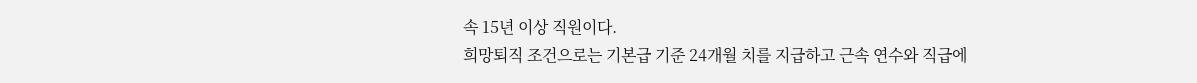속 15년 이상 직원이다.
희망퇴직 조건으로는 기본급 기준 24개월 치를 지급하고 근속 연수와 직급에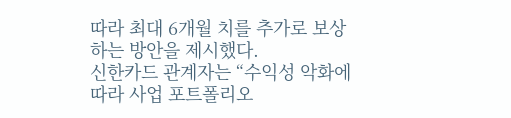따라 최대 6개월 치를 추가로 보상하는 방안을 제시했다.
신한카드 관계자는 “수익성 악화에 따라 사업 포트폴리오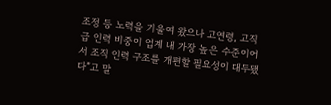조정 등 노력을 기울여 왔으나 고연령, 고직급 인력 비중이 업계 내 가장 높은 수준이어서 조직 인력 구조를 개편할 필요성이 대두됐다”고 말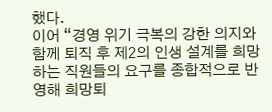했다.
이어 “경영 위기 극복의 강한 의지와 함께 퇴직 후 제2의 인생 설계를 희망하는 직원들의 요구를 종합적으로 반영해 희망퇴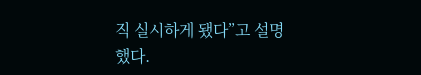직 실시하게 됐다”고 설명했다.